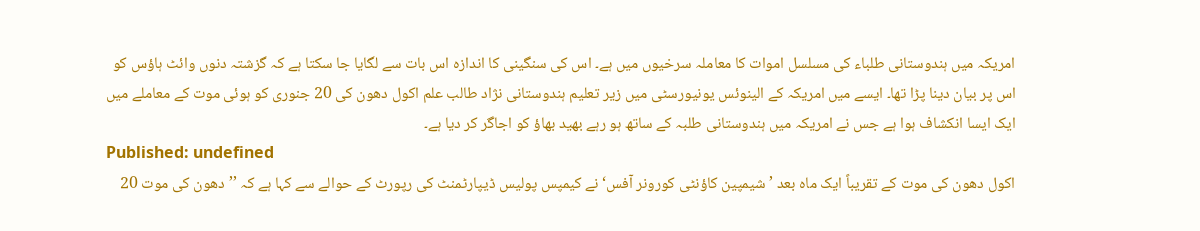امریکہ میں ہندوستانی طلباء کی مسلسل اموات کا معاملہ سرخیوں میں ہے۔ اس کی سنگینی کا اندازہ اس بات سے لگایا جا سکتا ہے کہ گزشتہ دنوں وائٹ ہاؤس کو اس پر بیان دینا پڑا تھا۔ ایسے میں امریکہ کے الینوئس یونیورسٹی میں زیر تعلیم ہندوستانی نژاد طالب علم اکول دھون کی 20 جنوری کو ہوئی موت کے معاملے میں ایک ایسا انکشاف ہوا ہے جس نے امریکہ میں ہندوستانی طلبہ کے ساتھ ہو رہے بھید بھاؤ کو اجاگر کر دیا ہے۔
Published: undefined
اکول دھون کی موت کے تقریباً ایک ماہ بعد ’شیمپین کاؤنٹی کورونر آفس‘ نے کیمپس پولیس ڈیپارٹمنٹ کی رپورٹ کے حوالے سے کہا ہے کہ ’’دھون کی موت 20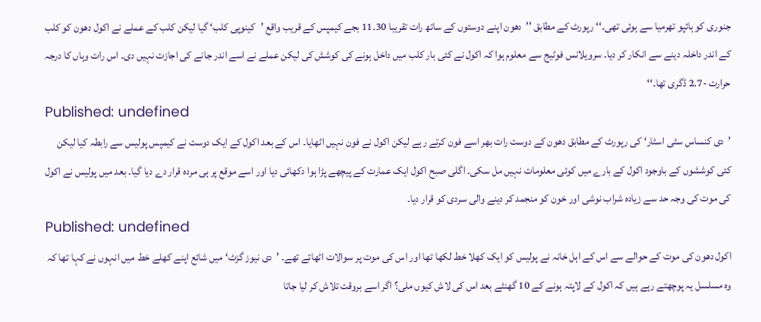جنوری کو ہائپو تھرمیا سے ہوئی تھی۔‘‘ رپورٹ کے مطابق ’’دھون اپنے دوستوں کے ساتھ رات تقریبا 11.30 بجے کیمپس کے قریب واقع ’کینوپی کلب‘ گیا لیکن کلب کے عملے نے اکول دھون کو کلب کے اندر داخلہ دینے سے انکار کر دیا۔ سرویلانس فوٹیج سے معلوم ہوا کہ اکول نے کئی بار کلب میں داخل ہونے کی کوشش کی لیکن عملے نے اسے اندر جانے کی اجازت نہیں دی۔ اس رات وہاں کا درجہ حرارت -2.7 ڈگری تھا۔‘‘
Published: undefined
’دی کنساس سٹی اسٹار‘ کی رپورٹ کے مطابق دھون کے دوست رات بھر اسے فون کرتے رہے لیکن اکول نے فون نہیں اٹھایا۔ اس کے بعد اکول کے ایک دوست نے کیمپس پولیس سے رابطہ کیا لیکن کئی کوششوں کے باوجود اکول کے بارے میں کوئی معلومات نہیں مل سکی۔ اگلی صبح اکول ایک عمارت کے پیچھے پڑا ہوا دکھائی دیا اور اسے موقع پر ہی مردہ قرار دے دیا گیا۔ بعد میں پولیس نے اکول کی موت کی وجہ حد سے زیادہ شراب نوشی اور خون کو منجمد کر دینے والی سردی کو قرار دیا۔
Published: undefined
اکول دھون کی موت کے حوالے سے اس کے اہل خانہ نے پولیس کو ایک کھلا خط لکھا تھا اور اس کی موت پر سوالات اٹھائے تھے۔ ’دی نیوز گزٹ‘ میں شائع اپنے کھلے خط میں انہوں نے کہا تھا کہ وہ مسلسل یہ پوچھتے رہے ہیں کہ اکول کے لاپتہ ہونے کے 10 گھنٹے بعد اس کی لاش کیوں ملی؟ اگر اسے بروقت تلاش کر لیا جاتا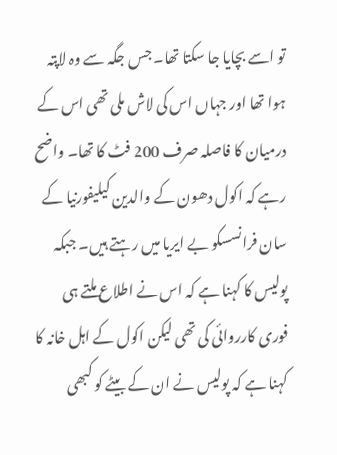تو اسے بچایا جا سکتا تھا۔ جس جگہ سے وہ لاپتہ ہوا تھا اور جہاں اس کی لاش ملی تھی اس کے درمیان کا فاصلہ صرف 200 فٹ کا تھا۔ واضح رہے کہ اکول دھون کے والدین کیلیفورنیا کے سان فرانسسکو بے ایریا میں رہتے ہیں۔ جبکہ پولیس کا کہنا ہے کہ اس نے اطلاع ملتے ہی فوری کارروائی کی تھی لیکن اکول کے اہل خانہ کا کہنا ہے کہ پولیس نے ان کے بیٹے کو کبھی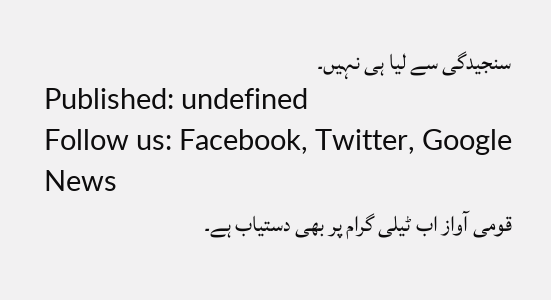سنجیدگی سے لیا ہی نہیں۔
Published: undefined
Follow us: Facebook, Twitter, Google News
قومی آواز اب ٹیلی گرام پر بھی دستیاب ہے۔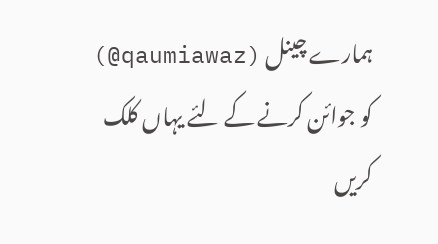ہمارے چینل (qaumiawaz@) کو جوائن کرنے کے لئے یہاں کلک کریں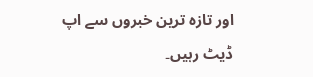اور تازہ ترین خبروں سے اپ ڈیٹ رہیں۔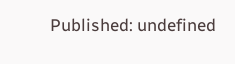Published: undefined